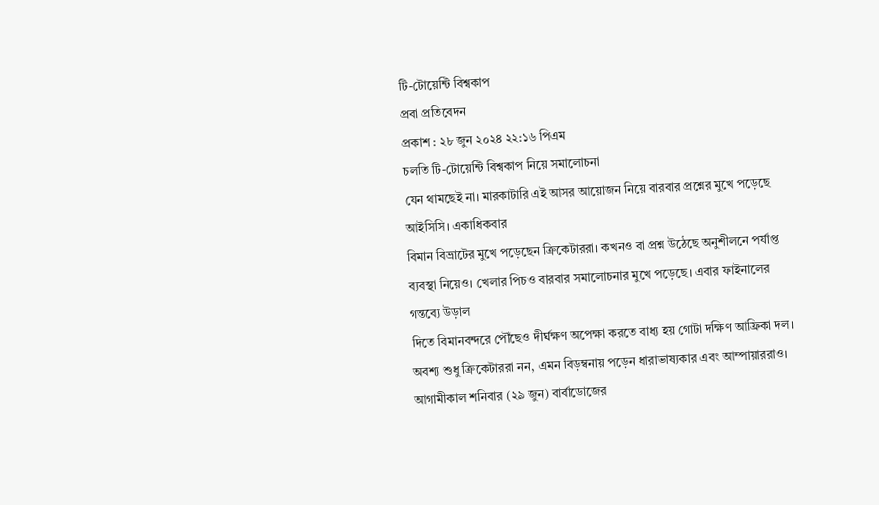টি-টোয়েন্টি বিশ্বকাপ
প্রবা প্রতিবেদন
প্রকাশ : ২৮ জুন ২০২৪ ২২:১৬ পিএম
চলতি টি-টোয়েন্টি বিশ্বকাপ নিয়ে সমালোচনা
যেন থামছেই না। মারকাটারি এই আসর আয়োজন নিয়ে বারবার প্রশ্নের মুখে পড়েছে আইসিসি। একাধিকবার
বিমান বিভ্রাটের মুখে পড়েছেন ক্রিকেটাররা। কখনও বা প্রশ্ন উঠেছে অনুশীলনে পর্যাপ্ত
ব্যবস্থা নিয়েও। খেলার পিচও বারবার সমালোচনার মুখে পড়েছে। এবার ফাইনালের গন্তব্যে উড়াল
দিতে বিমানবন্দরে পৌঁছেও দীর্ঘক্ষণ অপেক্ষা করতে বাধ্য হয় গোটা দক্ষিণ আফ্রিকা দল।
অবশ্য শুধু ক্রিকেটাররা নন, এমন বিড়ম্বনায় পড়েন ধারাভাষ্যকার এবং আম্পায়াররাও।
আগামীকাল শনিবার (২৯ জুন) বার্বাডোজের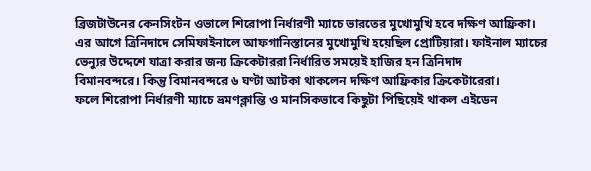ব্রিজটাউনের কেনসিংটন ওভালে শিরোপা নির্ধারণী ম্যাচে ভারতের মুখোমুখি হবে দক্ষিণ আফ্রিকা।
এর আগে ত্রিনিদাদে সেমিফাইনালে আফগানিস্তানের মুখোমুখি হয়েছিল প্রোটিয়ারা। ফাইনাল ম্যাচের
ভেন্যুর উদ্দেশে যাত্রা করার জন্য ক্রিকেটাররা নির্ধারিত সময়েই হাজির হন ত্রিনিদাদ
বিমানবন্দরে। কিন্তু বিমানবন্দরে ৬ ঘণ্টা আটকা থাকলেন দক্ষিণ আফ্রিকার ক্রিকেটারেরা।
ফলে শিরোপা নির্ধারণী ম্যাচে ভ্রমণক্লান্তি ও মানসিকভাবে কিছুটা পিছিয়েই থাকল এইডেন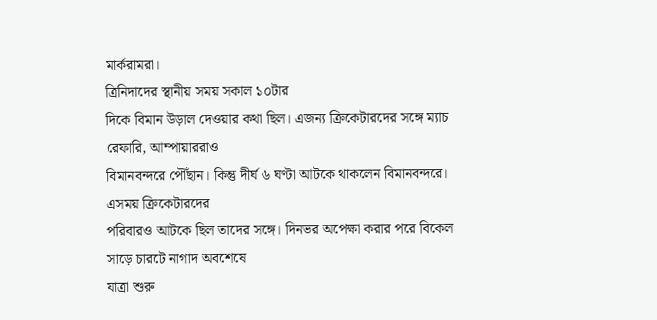মার্করামরা।
ত্রিনিদাদের স্থানীয় সময় সকাল ১০টার
দিকে বিমান উড়াল দেওয়ার কথা ছিল। এজন্য ক্রিকেটারদের সঙ্গে ম্যাচ রেফারি, আম্পায়াররাও
বিমানবন্দরে পৌঁছান। কিন্তু দীর্ঘ ৬ ঘণ্টা আটকে থাকলেন বিমানবন্দরে। এসময় ক্রিকেটারদের
পরিবারও আটকে ছিল তাদের সঙ্গে। দিনভর অপেক্ষা করার পরে বিকেল সাড়ে চারটে নাগাদ অবশেষে
যাত্রা শুরু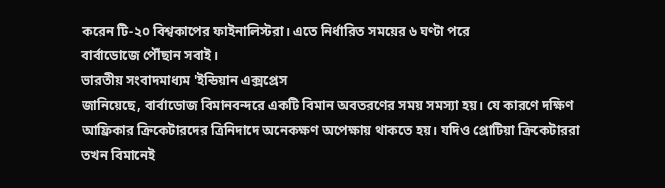করেন টি-২০ বিশ্বকাপের ফাইনালিস্টরা। এতে নির্ধারিত সময়ের ৬ ঘণ্টা পরে
বার্বাডোজে পৌঁছান সবাই।
ভারতীয় সংবাদমাধ্যম 'ইন্ডিয়ান এক্সপ্রেস
জানিয়েছে, বার্বাডোজ বিমানবন্দরে একটি বিমান অবতরণের সময় সমস্যা হয়। যে কারণে দক্ষিণ
আফ্রিকার ক্রিকেটারদের ত্রিনিদাদে অনেকক্ষণ অপেক্ষায় থাকতে হয়। যদিও প্রোটিয়া ক্রিকেটাররা
তখন বিমানেই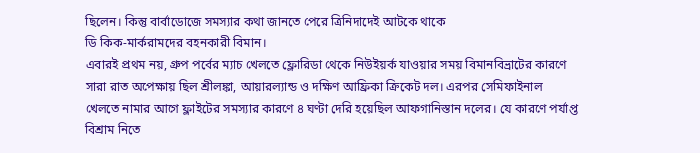ছিলেন। কিন্তু বার্বাডোজে সমস্যার কথা জানতে পেরে ত্রিনিদাদেই আটকে থাকে
ডি কিক-মার্করামদের বহনকারী বিমান।
এবারই প্রথম নয়, গ্রুপ পর্বের ম্যাচ খেলতে ফ্লোরিডা থেকে নিউইয়র্ক যাওয়ার সময় বিমানবিভ্রাটের কারণে সারা রাত অপেক্ষায় ছিল শ্রীলঙ্কা, আয়ারল্যান্ড ও দক্ষিণ আফ্রিকা ক্রিকেট দল। এরপর সেমিফাইনাল খেলতে নামার আগে ফ্লাইটের সমস্যার কারণে ৪ ঘণ্টা দেরি হয়েছিল আফগানিস্তান দলের। যে কারণে পর্যাপ্ত বিশ্রাম নিতে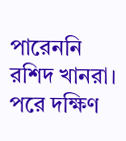পারেননি রশিদ খানরা। পরে দক্ষিণ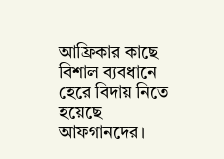আফ্রিকার কাছে বিশাল ব্যবধানে হেরে বিদায় নিতে হয়েছে আফগানদের।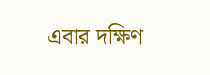এবার দক্ষিণ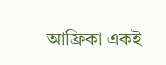আফ্রিকা একই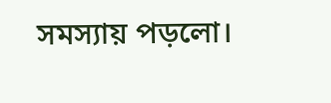সমস্যায় পড়লো।